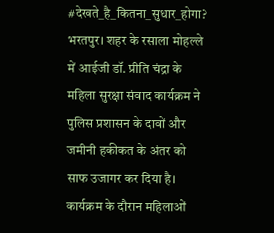#देखते_है_कितना_सुधार_होगा?
भरतपुर। शहर के रसाला मोहल्ले में आईजी डॉ. प्रीति चंद्रा के महिला सुरक्षा संवाद कार्यक्रम ने पुलिस प्रशासन के दावों और जमीनी हकीकत के अंतर को साफ उजागर कर दिया है। कार्यक्रम के दौरान महिलाओं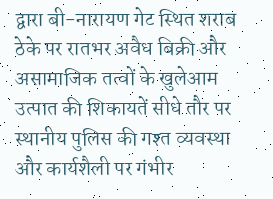द्वारा बी-नारायण गेट स्थित शराब ठेके पर रातभर अवैध बिक्री और असामाजिक तत्वों के खुलेआम उत्पात की शिकायतें सीधे तौर पर स्थानीय पुलिस की गश्त व्यवस्था और कार्यशैली पर गंभीर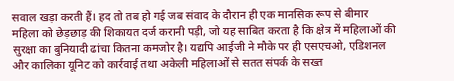सवाल खड़ा करती हैं। हद तो तब हो गई जब संवाद के दौरान ही एक मानसिक रूप से बीमार महिला को छेड़छाड़ की शिकायत दर्ज करानी पड़ी, जो यह साबित करता है कि क्षेत्र में महिलाओं की सुरक्षा का बुनियादी ढांचा कितना कमजोर है। यद्यपि आईजी ने मौके पर ही एसएचओ, एडिशनल और कालिका यूनिट को कार्रवाई तथा अकेली महिलाओं से सतत संपर्क के सख्त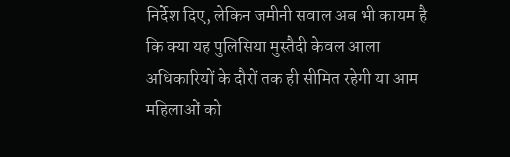निर्देश दिए, लेकिन जमीनी सवाल अब भी कायम है कि क्या यह पुलिसिया मुस्तैदी केवल आला अधिकारियों के दौरों तक ही सीमित रहेगी या आम महिलाओं को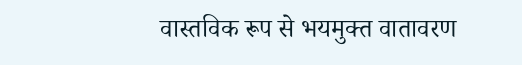वास्तविक रूप से भयमुक्त वातावरण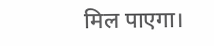मिल पाएगा।